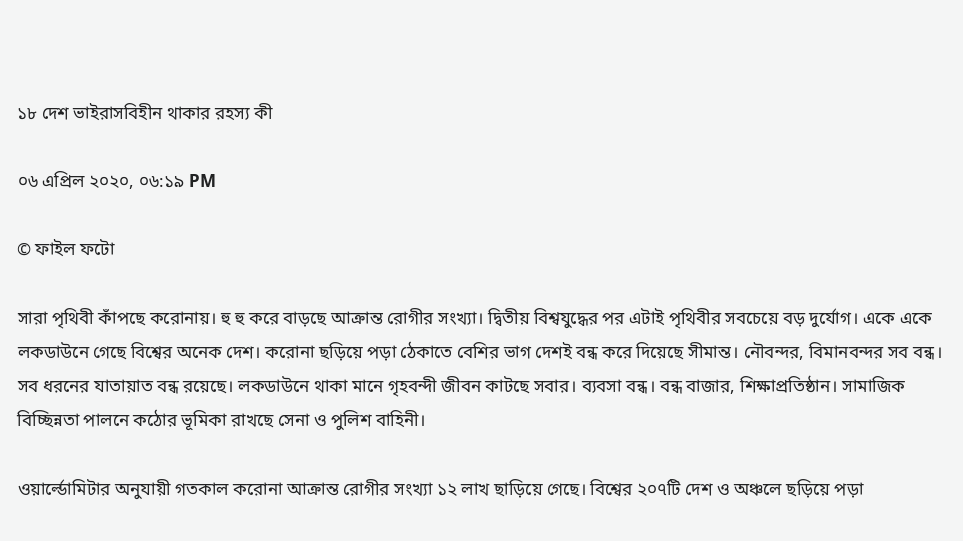১৮ দেশ ভাইরাসবিহীন থাকার রহস্য কী

০৬ এপ্রিল ২০২০, ০৬:১৯ PM

© ফাইল ফটো

সারা পৃথিবী কাঁপছে করোনায়। হু হু করে বাড়ছে আক্রান্ত রোগীর সংখ্যা। দ্বিতীয় বিশ্বযুদ্ধের পর এটাই পৃথিবীর সবচেয়ে বড় দুর্যোগ। একে একে লকডাউনে গেছে বিশ্বের অনেক দেশ। করোনা ছড়িয়ে পড়া ঠেকাতে বেশির ভাগ দেশই বন্ধ করে দিয়েছে সীমান্ত। নৌবন্দর, বিমানবন্দর সব বন্ধ। সব ধরনের যাতায়াত বন্ধ রয়েছে। লকডাউনে থাকা মানে গৃহবন্দী জীবন কাটছে সবার। ব্যবসা বন্ধ। বন্ধ বাজার, শিক্ষাপ্রতিষ্ঠান। সামাজিক বিচ্ছিন্নতা পালনে কঠোর ভূমিকা রাখছে সেনা ও পুলিশ বাহিনী।

ওয়ার্ল্ডোমিটার অনুযায়ী গতকাল করোনা আক্রান্ত রোগীর সংখ্যা ১২ লাখ ছাড়িয়ে গেছে। বিশ্বের ২০৭টি দেশ ও অঞ্চলে ছড়িয়ে পড়া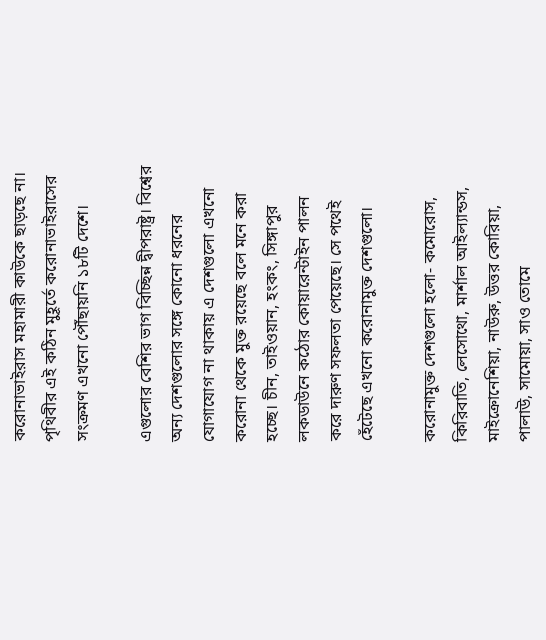করোনাভাইরাস মহামারী কাউকে ছাড়ছে না। পৃথিবীর এই কঠিন মুহূর্তে করোনাভাইরাসের সংক্রমণ এখনো পৌঁছায়নি ১৮টি দেশে।

এগুলোর বেশির ভাগ বিচ্ছিন্ন দ্বীপরাষ্ট্র। বিশ্বের অন্য দেশগুলোর সঙ্গে কোনো ধরনের যোগাযোগ না থাকায় এ দেশগুলো এখনো করোনা থেকে মুক্ত রয়েছে বলে মনে করা হচ্ছে। চীন, তাইওয়ান, হংকং, সিঙ্গাপুর লকডাউনে কঠোর কোয়ারেন্টাইন পালন করে দারুণ সফলতা পেয়েছে। সে পথেই হেঁটেছে এখনো করোনামুক্ত দেশগুলো।

করোনামুক্ত দেশগুলো হলো- কমোরোস, কিরিবাতি, লেসোথো, মার্শাল আইল্যান্ডস, মাইক্রোনেশিয়া, নাউরু, উত্তর কোরিয়া, পালাউ, সামোয়া, সাও তোমে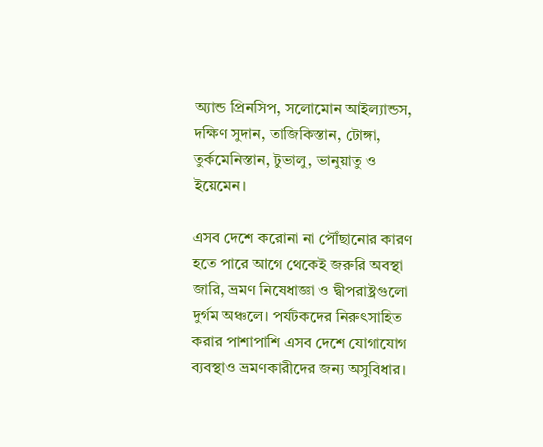অ্যান্ড প্রিনসিপ, সলোমোন আইল্যান্ডস, দক্ষিণ সুদান, তাজিকিস্তান, টোঙ্গা, তুর্কমেনিস্তান, টুভালু, ভানুয়াতু ও ইয়েমেন।

এসব দেশে করোনা না পৌঁছানোর কারণ হতে পারে আগে থেকেই জরুরি অবস্থা জারি, ভ্রমণ নিষেধাজ্ঞা ও দ্বীপরাষ্ট্রগুলো দুর্গম অঞ্চলে। পর্যটকদের নিরুৎসাহিত করার পাশাপাশি এসব দেশে যোগাযোগ ব্যবস্থাও ভ্রমণকারীদের জন্য অসুবিধার।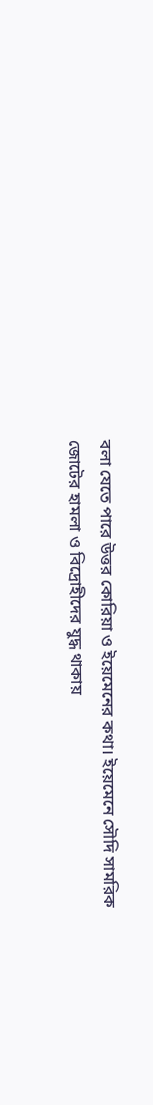বলা যেতে পারে উত্তর কোরিয়া ও ইয়েমেনের কথা। ইয়েমেনে সৌদি সামরিক জোটের হামলা ও বিদ্রোহীদের যুদ্ধ থাকায়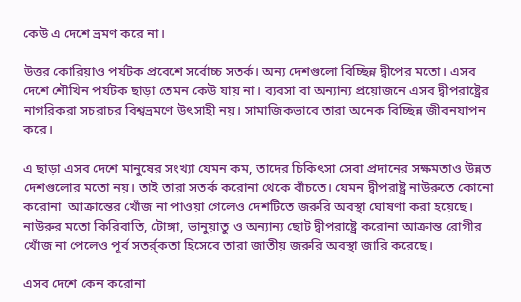কেউ এ দেশে ভ্রমণ করে না।

উত্তর কোরিয়াও পর্যটক প্রবেশে সর্বোচ্চ সতর্ক। অন্য দেশগুলো বিচ্ছিন্ন দ্বীপের মতো। এসব দেশে শৌখিন পর্যটক ছাড়া তেমন কেউ যায় না। ব্যবসা বা অন্যান্য প্রয়োজনে এসব দ্বীপরাষ্ট্রের নাগরিকরা সচরাচর বিশ্বভ্রমণে উৎসাহী নয়। সামাজিকভাবে তারা অনেক বিচ্ছিন্ন জীবনযাপন করে।

এ ছাড়া এসব দেশে মানুষের সংখ্যা যেমন কম, তাদের চিকিৎসা সেবা প্রদানের সক্ষমতাও উন্নত দেশগুলোর মতো নয়। তাই তারা সতর্ক করোনা থেকে বাঁচতে। যেমন দ্বীপরাষ্ট্র নাউরুতে কোনো করোনা  আক্রান্তের খোঁজ না পাওয়া গেলেও দেশটিতে জরুরি অবস্থা ঘোষণা করা হয়েছে। নাউরুর মতো কিরিবাতি, টোঙ্গা, ভানুয়াতু ও অন্যান্য ছোট দ্বীপরাষ্ট্রে করোনা আক্রান্ত রোগীর খোঁজ না পেলেও পূর্ব সতর্র্কতা হিসেবে তারা জাতীয় জরুরি অবস্থা জারি করেছে।

এসব দেশে কেন করোনা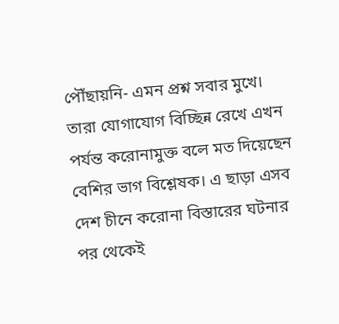পৌঁছায়নি- এমন প্রশ্ন সবার মুখে। তারা যোগাযোগ বিচ্ছিন্ন রেখে এখন পর্যন্ত করোনামুক্ত বলে মত দিয়েছেন বেশির ভাগ বিশ্লেষক। এ ছাড়া এসব দেশ চীনে করোনা বিস্তারের ঘটনার পর থেকেই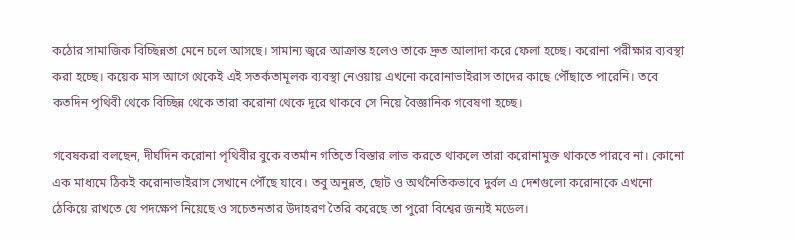কঠোর সামাজিক বিচ্ছিন্নতা মেনে চলে আসছে। সামান্য জ্বরে আক্রান্ত হলেও তাকে দ্রুত আলাদা করে ফেলা হচ্ছে। করোনা পরীক্ষার ব্যবস্থা করা হচ্ছে। কয়েক মাস আগে থেকেই এই সতর্কতামূলক ব্যবস্থা নেওয়ায় এখনো করোনাভাইরাস তাদের কাছে পৌঁছাতে পারেনি। তবে কতদিন পৃথিবী থেকে বিচ্ছিন্ন থেকে তারা করোনা থেকে দূরে থাকবে সে নিয়ে বৈজ্ঞানিক গবেষণা হচ্ছে।

গবেষকরা বলছেন, দীর্ঘদিন করোনা পৃথিবীর বুকে বতর্মান গতিতে বিস্তার লাভ করতে থাকলে তারা করোনামুক্ত থাকতে পারবে না। কোনো এক মাধ্যমে ঠিকই করোনাভাইরাস সেখানে পৌঁছে যাবে। তবু অনুন্নত, ছোট ও অর্থনৈতিকভাবে দুর্বল এ দেশগুলো করোনাকে এখনো ঠেকিয়ে রাখতে যে পদক্ষেপ নিয়েছে ও সচেতনতার উদাহরণ তৈরি করেছে তা পুরো বিশ্বের জন্যই মডেল।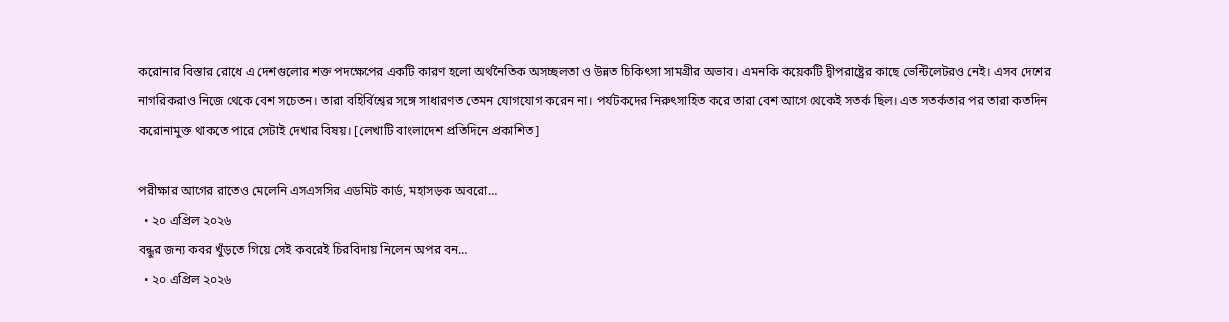করোনার বিস্তার রোধে এ দেশগুলোর শক্ত পদক্ষেপের একটি কারণ হলো অর্থনৈতিক অসচ্ছলতা ও উন্নত চিকিৎসা সামগ্রীর অভাব। এমনকি কয়েকটি দ্বীপরাষ্ট্রের কাছে ভেন্টিলেটরও নেই। এসব দেশের নাগরিকরাও নিজে থেকে বেশ সচেতন। তারা বহির্বিশ্বের সঙ্গে সাধারণত তেমন যোগযোগ করেন না। পর্যটকদের নিরুৎসাহিত করে তারা বেশ আগে থেকেই সতর্ক ছিল। এত সতর্কতার পর তারা কতদিন করোনামুক্ত থাকতে পারে সেটাই দেখার বিষয়। [লেখাটি বাংলাদেশ প্রতিদিনে প্রকাশিত]

পরীক্ষার আগের রাতেও মেলেনি এসএসসির এডমিট কার্ড, মহাসড়ক অবরো…
  • ২০ এপ্রিল ২০২৬
বন্ধুর জন্য কবর খুঁড়তে গিয়ে সেই কবরেই চিরবিদায় নিলেন অপর বন…
  • ২০ এপ্রিল ২০২৬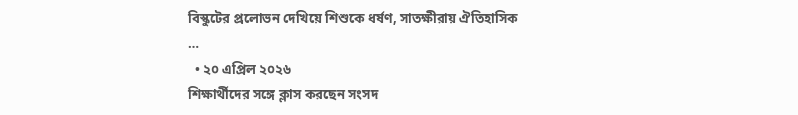বিস্কুটের প্রলোভন দেখিয়ে শিশুকে ধর্ষণ, সাতক্ষীরায় ঐতিহাসিক …
  • ২০ এপ্রিল ২০২৬
শিক্ষার্থীদের সঙ্গে ক্লাস করছেন সংসদ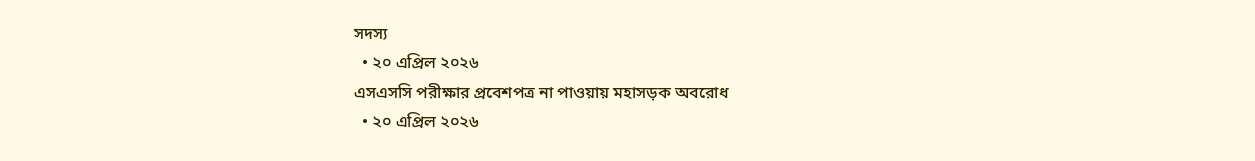সদস্য
  • ২০ এপ্রিল ২০২৬
এসএসসি পরীক্ষার প্রবেশপত্র না পাওয়ায় মহাসড়ক অবরোধ
  • ২০ এপ্রিল ২০২৬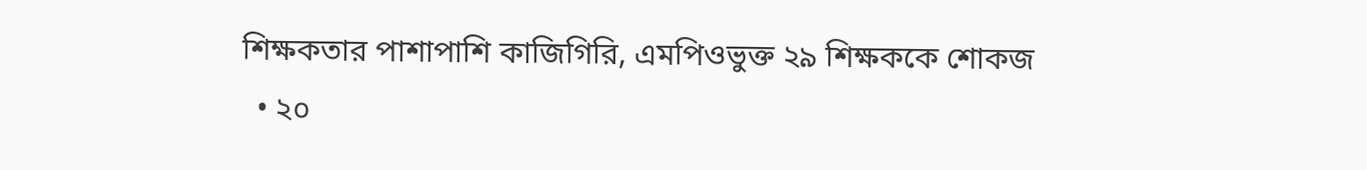শিক্ষকতার পাশাপাশি কাজিগিরি, এমপিওভুক্ত ২৯ শিক্ষককে শোকজ
  • ২০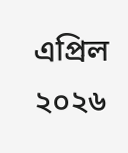এপ্রিল ২০২৬